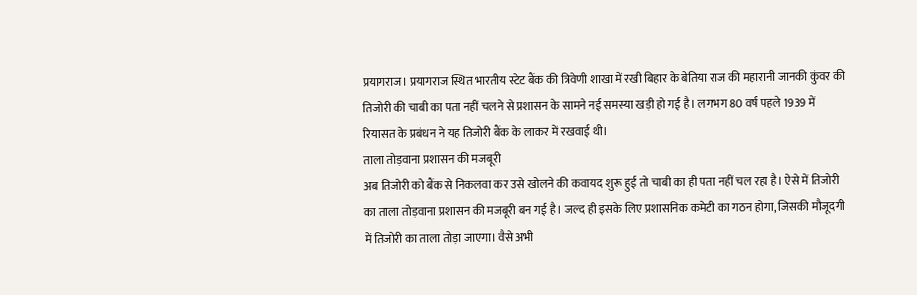प्रयागराज। प्रयागराज स्थित भारतीय स्टेट बैंक की त्रिवेणी शाखा में रखी बिहार के बेतिया राज की महारानी जानकी कुंवर की तिजोरी की चाबी का पता नहीं चलने से प्रशासन के सामने नई समस्या खड़ी हो गई है। लगभग 80 वर्ष पहले 1939 में रियासत के प्रबंधन ने यह तिजोरी बैंक के लाकर में रखवाई थी।
ताला तोड़वाना प्रशासन की मजबूरी
अब तिजोरी को बैंक से निकलवा कर उसे खोलने की कवायद शुरू हुई तो चाबी का ही पता नहीं चल रहा है। ऐसे में तिजोरी का ताला तोड़वाना प्रशासन की मजबूरी बन गई है। जल्द ही इसके लिए प्रशासनिक कमेटी का गठन होगा, जिसकी मौजूदगी में तिजोरी का ताला तोड़ा जाएगा। वैसे अभी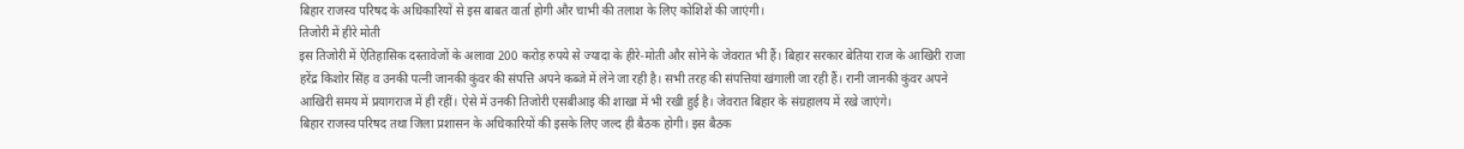बिहार राजस्व परिषद के अधिकारियों से इस बाबत वार्ता होगी और चाभी की तलाश के लिए कोशिशें की जाएंगी।
तिजोरी में हीरे मोती
इस तिजोरी में ऐतिहासिक दस्तावेजों के अलावा 200 करोड़ रुपये से ज्यादा के हीरे-मोती और सोने के जेवरात भी हैं। बिहार सरकार बेतिया राज के आखिरी राजा हरेंद्र किशोर सिंह व उनकी पत्नी जानकी कुंवर की संपत्ति अपने कब्जे में लेने जा रही है। सभी तरह की संपत्तियां खंगाली जा रही हैं। रानी जानकी कुंवर अपने आखिरी समय में प्रयागराज में ही रहीं। ऐसे में उनकी तिजोरी एसबीआइ की शाखा में भी रखी हुई है। जेवरात बिहार के संग्रहालय में रखे जाएंगे।
बिहार राजस्व परिषद तथा जिला प्रशासन के अधिकारियों की इसके लिए जल्द ही बैठक होगी। इस बैठक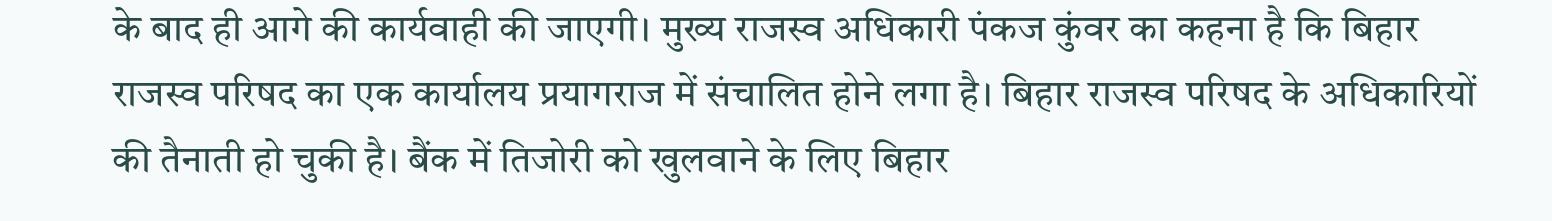के बाद ही आगे की कार्यवाही की जाएगी। मुख्य राजस्व अधिकारी पंकज कुंवर का कहना है कि बिहार राजस्व परिषद का एक कार्यालय प्रयागराज में संचालित होने लगा है। बिहार राजस्व परिषद के अधिकारियों की तैनाती हो चुकी है। बैंक में तिजोरी को खुलवाने के लिए बिहार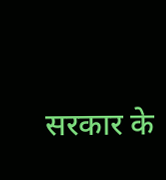सरकार के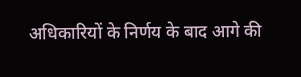अधिकारियों के निर्णय के बाद आगे की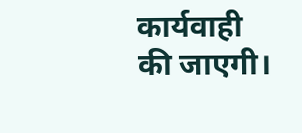कार्यवाही की जाएगी।